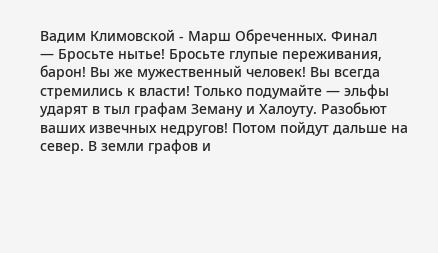Вадим Климовской - Марш Обреченных. Финал
— Бросьте нытье! Бросьте глупые переживания, барон! Вы же мужественный человек! Вы всегда стремились к власти! Только подумайте — эльфы ударят в тыл графам Земану и Халоуту. Разобьют ваших извечных недругов! Потом пойдут дальше на север. В земли графов и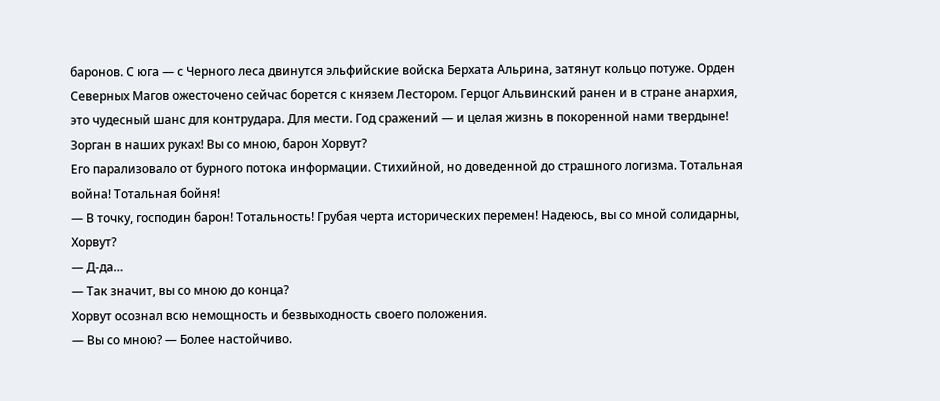баронов. С юга — с Черного леса двинутся эльфийские войска Берхата Альрина, затянут кольцо потуже. Орден Северных Магов ожесточено сейчас борется с князем Лестором. Герцог Альвинский ранен и в стране анархия, это чудесный шанс для контрудара. Для мести. Год сражений — и целая жизнь в покоренной нами твердыне! Зорган в наших руках! Вы со мною, барон Хорвут?
Его парализовало от бурного потока информации. Стихийной, но доведенной до страшного логизма. Тотальная война! Тотальная бойня!
— В точку, господин барон! Тотальность! Грубая черта исторических перемен! Надеюсь, вы со мной солидарны, Хорвут?
— Д-да…
— Так значит, вы со мною до конца?
Хорвут осознал всю немощность и безвыходность своего положения.
— Вы со мною? — Более настойчиво.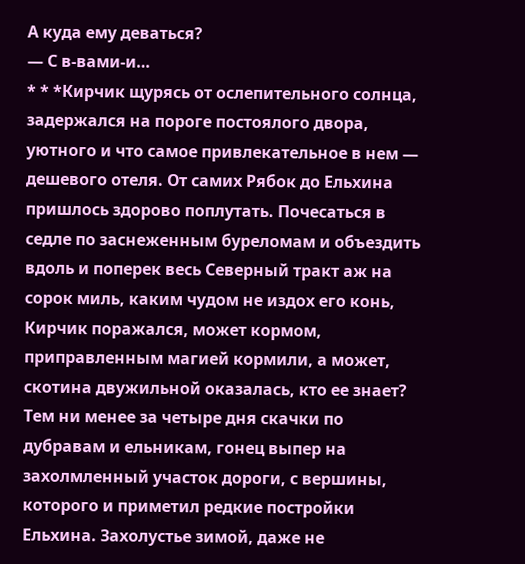А куда ему деваться?
— С в-вами-и…
* * *Кирчик щурясь от ослепительного солнца, задержался на пороге постоялого двора, уютного и что самое привлекательное в нем — дешевого отеля. От самих Рябок до Ельхина пришлось здорово поплутать. Почесаться в седле по заснеженным буреломам и объездить вдоль и поперек весь Северный тракт аж на сорок миль, каким чудом не издох его конь, Кирчик поражался, может кормом, приправленным магией кормили, а может, скотина двужильной оказалась, кто ее знает? Тем ни менее за четыре дня скачки по дубравам и ельникам, гонец выпер на захолмленный участок дороги, с вершины, которого и приметил редкие постройки Ельхина. Захолустье зимой, даже не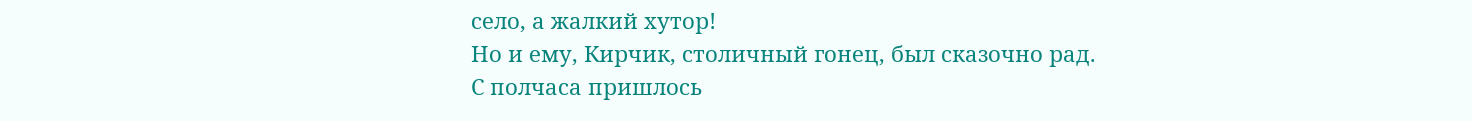село, а жалкий хутор!
Но и ему, Кирчик, столичный гонец, был сказочно рад.
С полчаса пришлось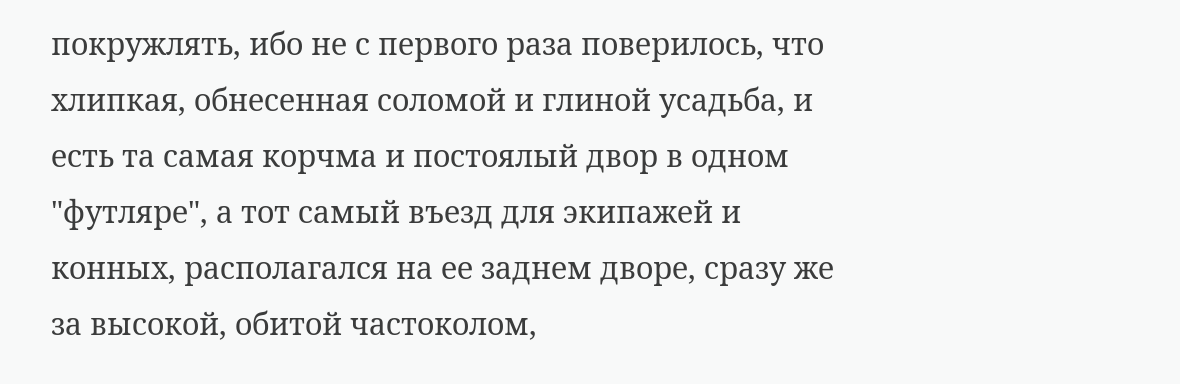покружлять, ибо не с первого раза поверилось, что хлипкая, обнесенная соломой и глиной усадьба, и есть та самая корчма и постоялый двор в одном "футляре", а тот самый въезд для экипажей и конных, располагался на ее заднем дворе, сразу же за высокой, обитой частоколом,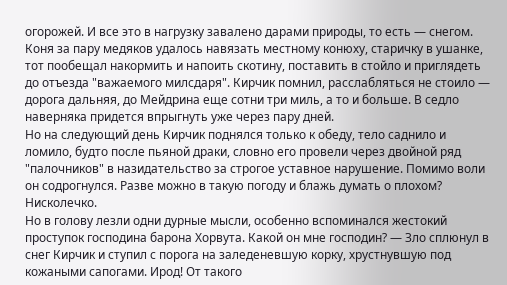огорожей. И все это в нагрузку завалено дарами природы, то есть — снегом.
Коня за пару медяков удалось навязать местному конюху, старичку в ушанке, тот пообещал накормить и напоить скотину, поставить в стойло и приглядеть до отъезда "важаемого милсдаря". Кирчик помнил, расслабляться не стоило — дорога дальняя, до Мейдрина еще сотни три миль, а то и больше. В седло наверняка придется впрыгнуть уже через пару дней.
Но на следующий день Кирчик поднялся только к обеду, тело саднило и ломило, будто после пьяной драки, словно его провели через двойной ряд "палочников" в назидательство за строгое уставное нарушение. Помимо воли он содрогнулся. Разве можно в такую погоду и блажь думать о плохом? Нисколечко.
Но в голову лезли одни дурные мысли, особенно вспоминался жестокий проступок господина барона Хорвута. Какой он мне господин? — Зло сплюнул в снег Кирчик и ступил с порога на заледеневшую корку, хрустнувшую под кожаными сапогами. Ирод! От такого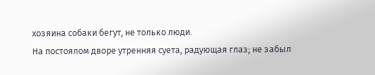хозяина собаки бегут, не только люди.
На постоялом дворе утренняя суета, радующая глаз; не забыл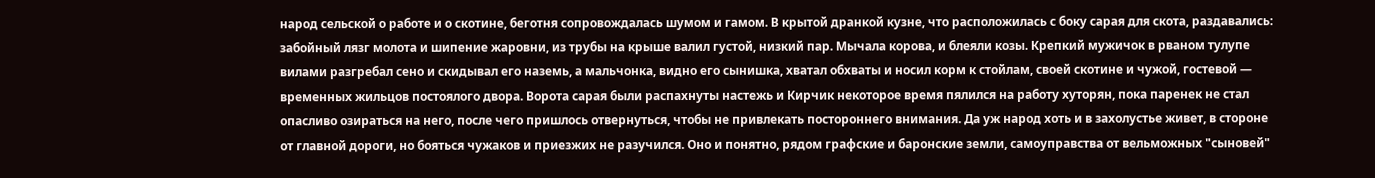народ сельской о работе и о скотине, беготня сопровождалась шумом и гамом. В крытой дранкой кузне, что расположилась с боку сарая для скота, раздавались: забойный лязг молота и шипение жаровни, из трубы на крыше валил густой, низкий пар. Мычала корова, и блеяли козы. Крепкий мужичок в рваном тулупе вилами разгребал сено и скидывал его наземь, а мальчонка, видно его сынишка, хватал обхваты и носил корм к стойлам, своей скотине и чужой, гостевой — временных жильцов постоялого двора. Ворота сарая были распахнуты настежь и Кирчик некоторое время пялился на работу хуторян, пока паренек не стал опасливо озираться на него, после чего пришлось отвернуться, чтобы не привлекать постороннего внимания. Да уж народ хоть и в захолустье живет, в стороне от главной дороги, но бояться чужаков и приезжих не разучился. Оно и понятно, рядом графские и баронские земли, самоуправства от вельможных "сыновей"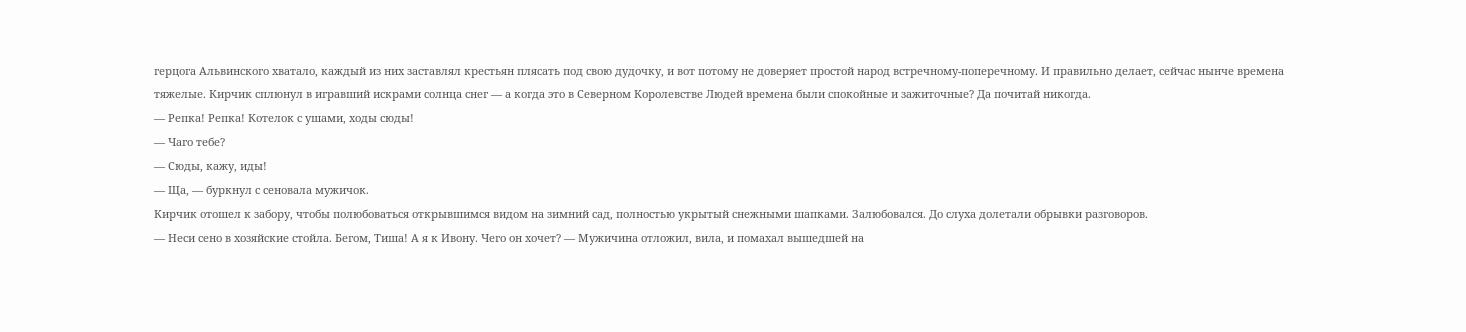герцога Альвинского хватало, каждый из них заставлял крестьян плясать под свою дудочку, и вот потому не доверяет простой народ встречному-поперечному. И правильно делает, сейчас нынче времена тяжелые. Кирчик сплюнул в игравший искрами солнца снег — а когда это в Северном Королевстве Людей времена были спокойные и зажиточные? Да почитай никогда.
— Репка! Репка! Котелок с ушами, ходы сюды!
— Чаго тебе?
— Сюды, кажу, иды!
— Ща, — буркнул с сеновала мужичок.
Кирчик отошел к забору, чтобы полюбоваться открывшимся видом на зимний сад, полностью укрытый снежными шапками. Залюбовался. До слуха долетали обрывки разговоров.
— Неси сено в хозяйские стойла. Бегом, Тиша! А я к Ивону. Чего он хочет? — Мужичина отложил, вила, и помахал вышедшей на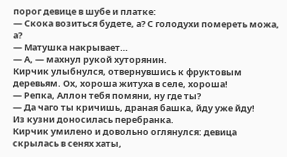порог девице в шубе и платке:
— Скока возиться будете, а? С голодухи помереть можа, а?
— Матушка накрывает…
— А, — махнул рукой хуторянин.
Кирчик улыбнулся, отвернувшись к фруктовым деревьям. Ох, хороша житуха в селе, хороша!
— Репка, Аллон тебя помяни, ну где ты?
— Да чаго ты кричишь, драная башка, йду уже йду!
Из кузни доносилась перебранка.
Кирчик умилено и довольно оглянулся: девица скрылась в сенях хаты,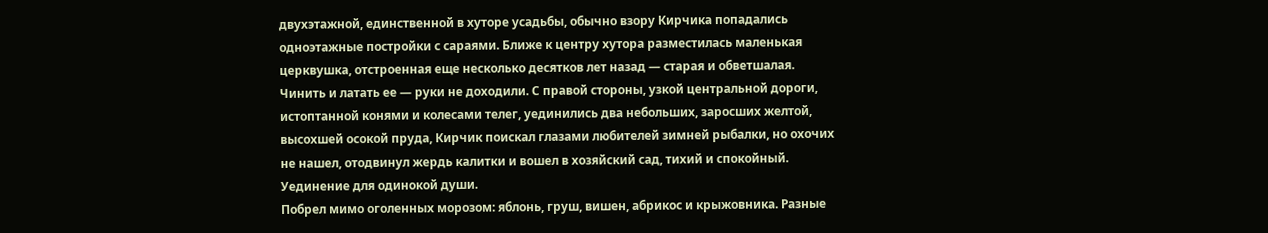двухэтажной, единственной в хуторе усадьбы, обычно взору Кирчика попадались одноэтажные постройки с сараями. Ближе к центру хутора разместилась маленькая церквушка, отстроенная еще несколько десятков лет назад — старая и обветшалая. Чинить и латать ее — руки не доходили. С правой стороны, узкой центральной дороги, истоптанной конями и колесами телег, уединились два небольших, заросших желтой, высохшей осокой пруда, Кирчик поискал глазами любителей зимней рыбалки, но охочих не нашел, отодвинул жердь калитки и вошел в хозяйский сад, тихий и спокойный. Уединение для одинокой души.
Побрел мимо оголенных морозом: яблонь, груш, вишен, абрикос и крыжовника. Разные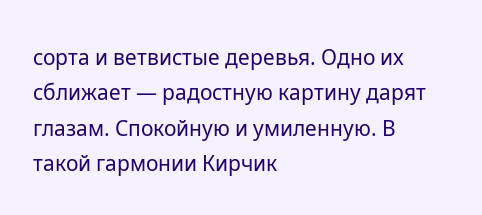сорта и ветвистые деревья. Одно их сближает — радостную картину дарят глазам. Спокойную и умиленную. В такой гармонии Кирчик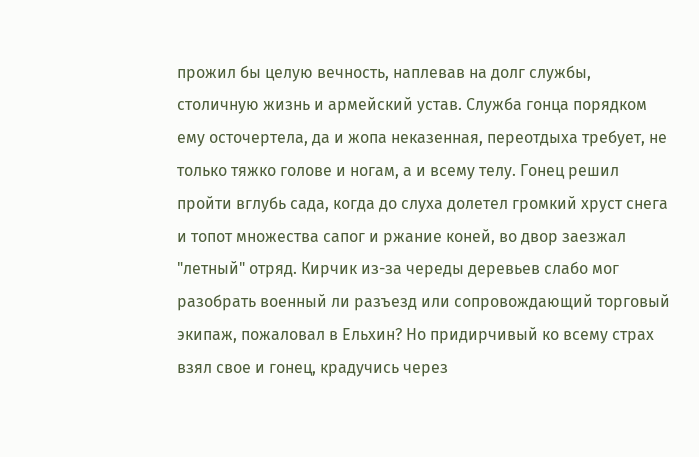прожил бы целую вечность, наплевав на долг службы, столичную жизнь и армейский устав. Служба гонца порядком ему осточертела, да и жопа неказенная, переотдыха требует, не только тяжко голове и ногам, а и всему телу. Гонец решил пройти вглубь сада, когда до слуха долетел громкий хруст снега и топот множества сапог и ржание коней, во двор заезжал "летный" отряд. Кирчик из-за череды деревьев слабо мог разобрать военный ли разъезд или сопровождающий торговый экипаж, пожаловал в Ельхин? Но придирчивый ко всему страх взял свое и гонец, крадучись через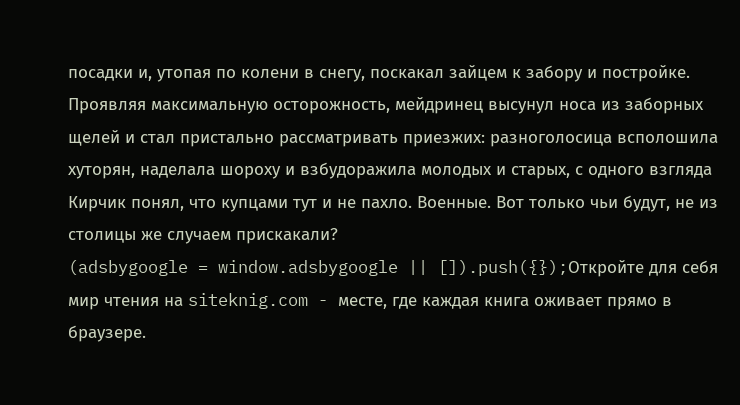посадки и, утопая по колени в снегу, поскакал зайцем к забору и постройке. Проявляя максимальную осторожность, мейдринец высунул носа из заборных щелей и стал пристально рассматривать приезжих: разноголосица всполошила хуторян, наделала шороху и взбудоражила молодых и старых, с одного взгляда Кирчик понял, что купцами тут и не пахло. Военные. Вот только чьи будут, не из столицы же случаем прискакали?
(adsbygoogle = window.adsbygoogle || []).push({});Откройте для себя мир чтения на siteknig.com - месте, где каждая книга оживает прямо в браузере.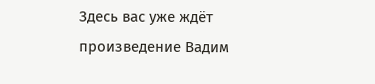Здесь вас уже ждёт произведение Вадим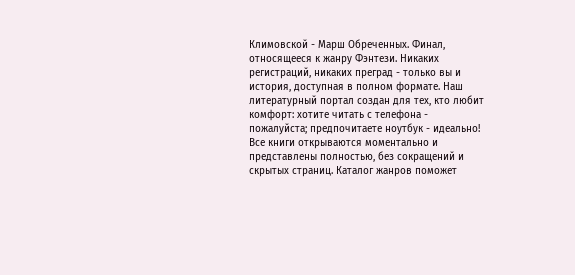Климовской - Марш Обреченных. Финал, относящееся к жанру Фэнтези. Никаких регистраций, никаких преград - только вы и история, доступная в полном формате. Наш литературный портал создан для тех, кто любит комфорт: хотите читать с телефона - пожалуйста; предпочитаете ноутбук - идеально! Все книги открываются моментально и представлены полностью, без сокращений и скрытых страниц. Каталог жанров поможет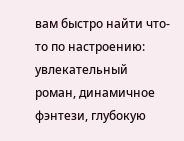вам быстро найти что-то по настроению: увлекательный роман, динамичное фэнтези, глубокую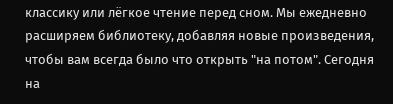классику или лёгкое чтение перед сном. Мы ежедневно расширяем библиотеку, добавляя новые произведения, чтобы вам всегда было что открыть "на потом". Сегодня на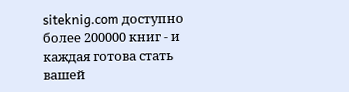siteknig.com доступно более 200000 книг - и каждая готова стать вашей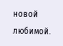новой любимой.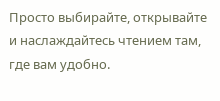Просто выбирайте, открывайте и наслаждайтесь чтением там, где вам удобно.